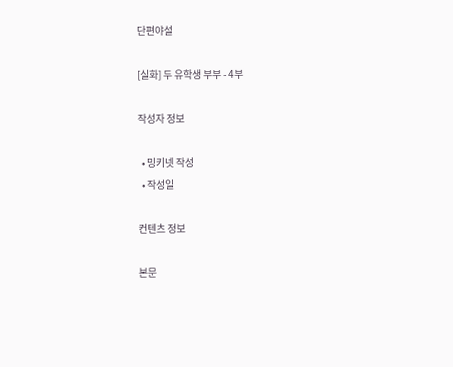단편야설

[실화] 두 유학생 부부 - 4부

작성자 정보

  • 밍키넷 작성
  • 작성일

컨텐츠 정보

본문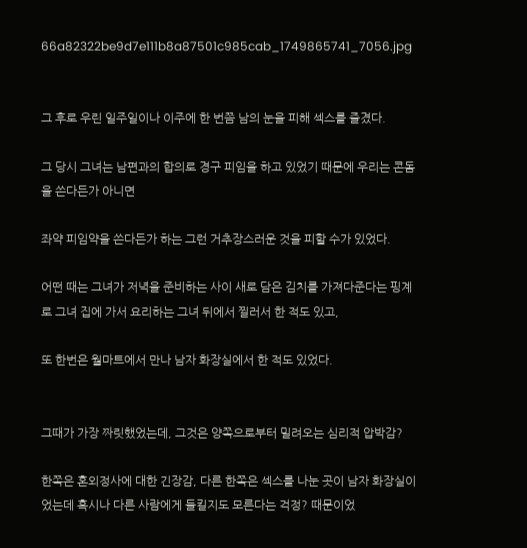66a82322be9d7e111b8a87501c985cab_1749865741_7056.jpg


그 후로 우린 일주일이나 이주에 한 번쯤 남의 눈을 피해 섹스를 즐겼다.

그 당시 그녀는 남편과의 합의로 경구 피임을 하고 있었기 때문에 우리는 콘돔을 쓴다든가 아니면

좌약 피임약을 쓴다든가 하는 그런 거추장스러운 것을 피할 수가 있었다.

어떤 때는 그녀가 저녁을 준비하는 사이 새로 담은 김치를 가져다준다는 핑계로 그녀 집에 가서 요리하는 그녀 뒤에서 찔러서 한 적도 있고,

또 한번은 월마트에서 만나 남자 화장실에서 한 적도 있었다.


그때가 가장 짜릿했었는데, 그것은 양쪽으로부터 밀려오는 심리적 압박감?

한쪽은 혼외정사에 대한 긴장감, 다른 한쪽은 섹스를 나눈 곳이 남자 화장실이었는데 혹시나 다른 사람에게 들킬지도 모른다는 걱정? 때문이었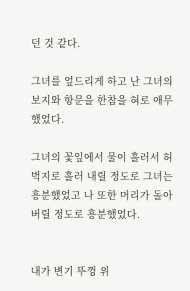던 것 같다.

그녀를 엎드리게 하고 난 그녀의 보지와 항문을 한참을 혀로 애무했었다.

그녀의 꽃잎에서 물이 흘러서 허벅지로 흘러 내릴 정도로 그녀는 흥분했었고 나 또한 머리가 돌아버릴 정도로 흥분했었다.


내가 변기 뚜껑 위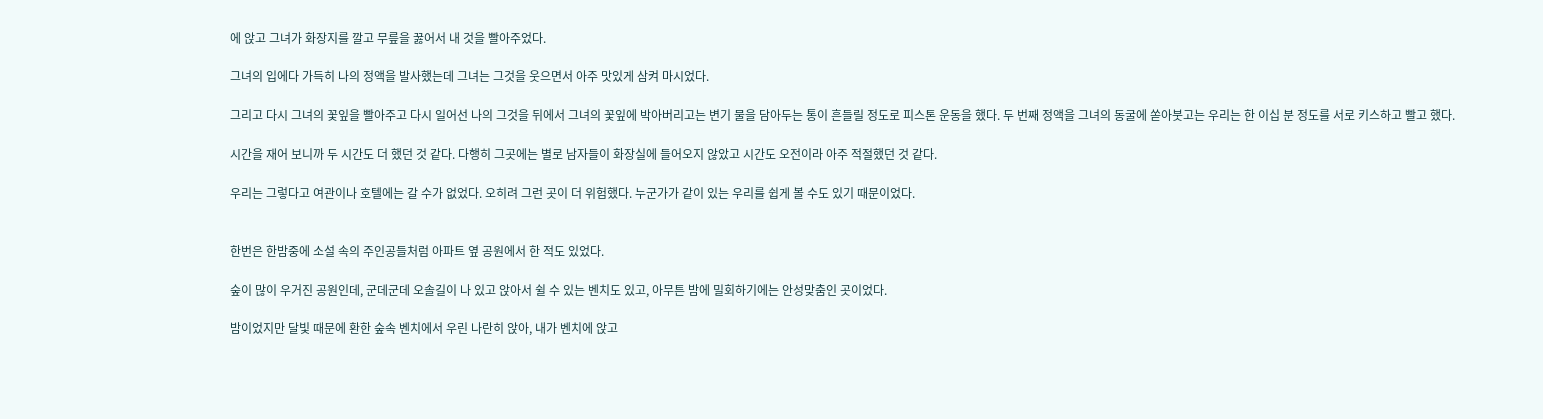에 앉고 그녀가 화장지를 깔고 무릎을 꿇어서 내 것을 빨아주었다.

그녀의 입에다 가득히 나의 정액을 발사했는데 그녀는 그것을 웃으면서 아주 맛있게 삼켜 마시었다.

그리고 다시 그녀의 꽃잎을 빨아주고 다시 일어선 나의 그것을 뒤에서 그녀의 꽃잎에 박아버리고는 변기 물을 담아두는 통이 흔들릴 정도로 피스톤 운동을 했다. 두 번째 정액을 그녀의 동굴에 쏟아붓고는 우리는 한 이십 분 정도를 서로 키스하고 빨고 했다.

시간을 재어 보니까 두 시간도 더 했던 것 같다. 다행히 그곳에는 별로 남자들이 화장실에 들어오지 않았고 시간도 오전이라 아주 적절했던 것 같다.

우리는 그렇다고 여관이나 호텔에는 갈 수가 없었다. 오히려 그런 곳이 더 위험했다. 누군가가 같이 있는 우리를 쉽게 볼 수도 있기 때문이었다.


한번은 한밤중에 소설 속의 주인공들처럼 아파트 옆 공원에서 한 적도 있었다.

숲이 많이 우거진 공원인데, 군데군데 오솔길이 나 있고 앉아서 쉴 수 있는 벤치도 있고, 아무튼 밤에 밀회하기에는 안성맞춤인 곳이었다.

밤이었지만 달빛 때문에 환한 숲속 벤치에서 우린 나란히 앉아, 내가 벤치에 앉고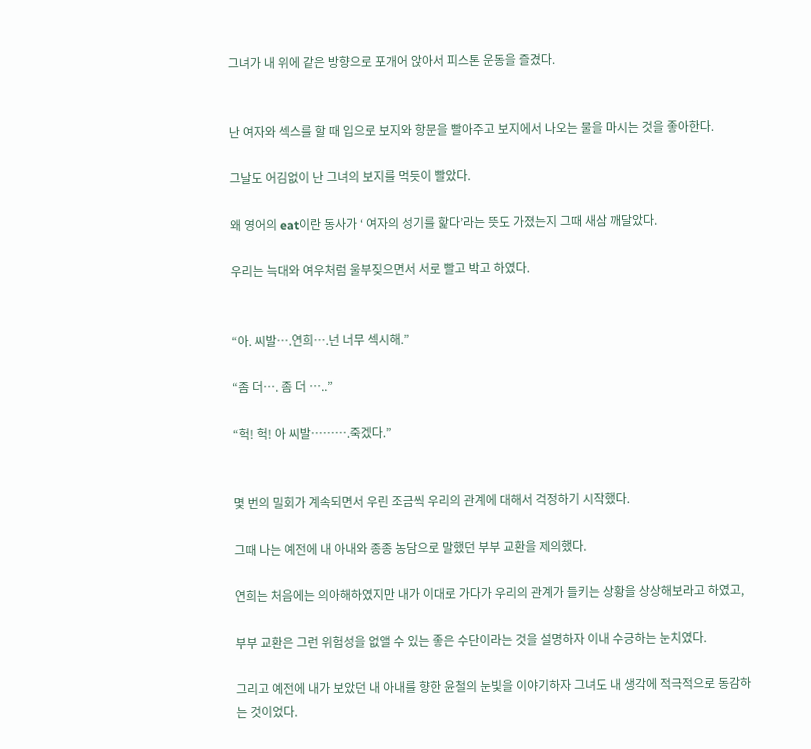그녀가 내 위에 같은 방향으로 포개어 앉아서 피스톤 운동을 즐겼다.


난 여자와 섹스를 할 때 입으로 보지와 항문을 빨아주고 보지에서 나오는 물을 마시는 것을 좋아한다.

그날도 어김없이 난 그녀의 보지를 먹듯이 빨았다.

왜 영어의 eat이란 동사가 ‘ 여자의 성기를 핥다’라는 뜻도 가졌는지 그때 새삼 깨달았다.

우리는 늑대와 여우처럼 울부짖으면서 서로 빨고 박고 하였다.


“아. 씨발….연희….넌 너무 섹시해.”

“좀 더…. 좀 더 …..”

“헉! 헉! 아 씨발……….죽겠다.”


몇 번의 밀회가 계속되면서 우린 조금씩 우리의 관계에 대해서 걱정하기 시작했다.

그때 나는 예전에 내 아내와 종종 농담으로 말했던 부부 교환을 제의했다.

연희는 처음에는 의아해하였지만 내가 이대로 가다가 우리의 관계가 들키는 상황을 상상해보라고 하였고,

부부 교환은 그런 위험성을 없앨 수 있는 좋은 수단이라는 것을 설명하자 이내 수긍하는 눈치였다.

그리고 예전에 내가 보았던 내 아내를 향한 윤철의 눈빛을 이야기하자 그녀도 내 생각에 적극적으로 동감하는 것이었다.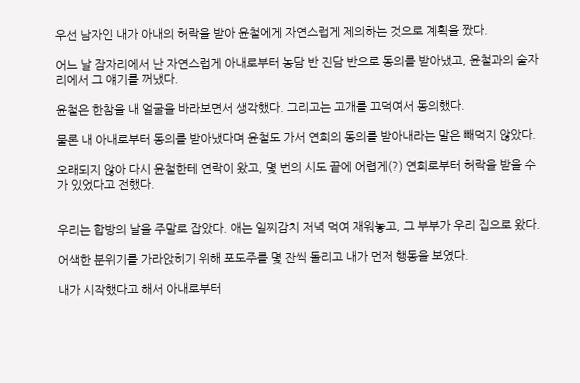우선 남자인 내가 아내의 허락을 받아 윤철에게 자연스럽게 제의하는 것으로 계획을 짰다.

어느 날 잠자리에서 난 자연스럽게 아내로부터 농담 반 진담 반으로 동의를 받아냈고, 윤철과의 술자리에서 그 얘기를 꺼냈다.

윤철은 한참을 내 얼굴을 바라보면서 생각했다. 그리고는 고개를 끄덕여서 동의했다.

물론 내 아내로부터 동의를 받아냈다며 윤철도 가서 연희의 동의를 받아내라는 말은 빼먹지 않았다.

오래되지 않아 다시 윤철한테 연락이 왔고, 몇 번의 시도 끝에 어렵게(?) 연희로부터 허락을 받을 수가 있었다고 전했다.


우리는 합방의 날을 주말로 잡았다. 애는 일찌감치 저녁 먹여 재워놓고, 그 부부가 우리 집으로 왔다.

어색한 분위기를 가라앉히기 위해 포도주를 몇 잔씩 돌리고 내가 먼저 행동을 보였다.

내가 시작했다고 해서 아내로부터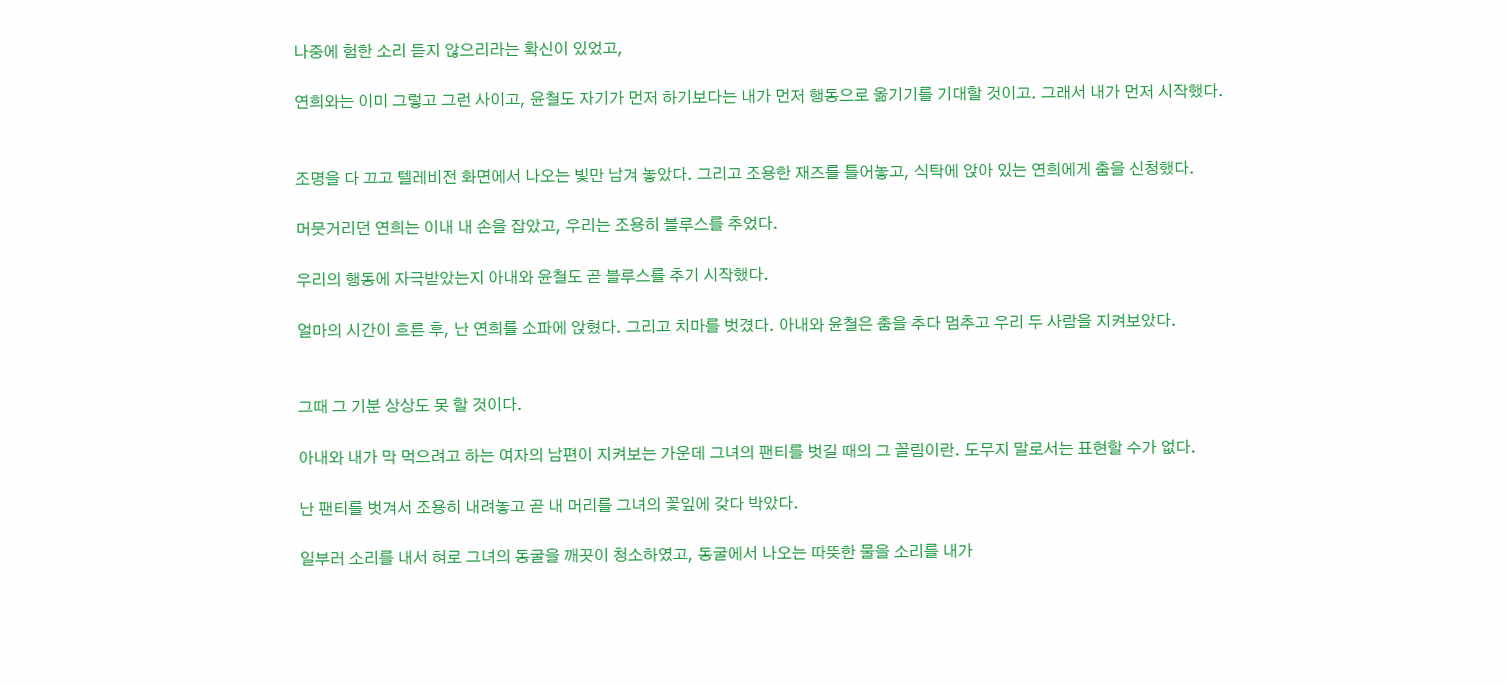나중에 험한 소리 듣지 않으리라는 확신이 있었고,

연희와는 이미 그렇고 그런 사이고, 윤철도 자기가 먼저 하기보다는 내가 먼저 행동으로 옮기기를 기대할 것이고. 그래서 내가 먼저 시작했다.


조명을 다 끄고 텔레비전 화면에서 나오는 빛만 남겨 놓았다. 그리고 조용한 재즈를 틀어놓고, 식탁에 앉아 있는 연희에게 춤을 신청했다.

머뭇거리던 연희는 이내 내 손을 잡았고, 우리는 조용히 블루스를 추었다.

우리의 행동에 자극받았는지 아내와 윤철도 곧 블루스를 추기 시작했다.

얼마의 시간이 흐른 후, 난 연희를 소파에 앉혔다. 그리고 치마를 벗겼다. 아내와 윤철은 춤을 추다 멈추고 우리 두 사람을 지켜보았다.


그때 그 기분 상상도 못 할 것이다.

아내와 내가 막 먹으려고 하는 여자의 남편이 지켜보는 가운데 그녀의 팬티를 벗길 때의 그 꼴림이란. 도무지 말로서는 표현할 수가 없다.

난 팬티를 벗겨서 조용히 내려놓고 곧 내 머리를 그녀의 꽃잎에 갖다 박았다.

일부러 소리를 내서 혀로 그녀의 동굴을 깨끗이 청소하였고, 동굴에서 나오는 따뜻한 물을 소리를 내가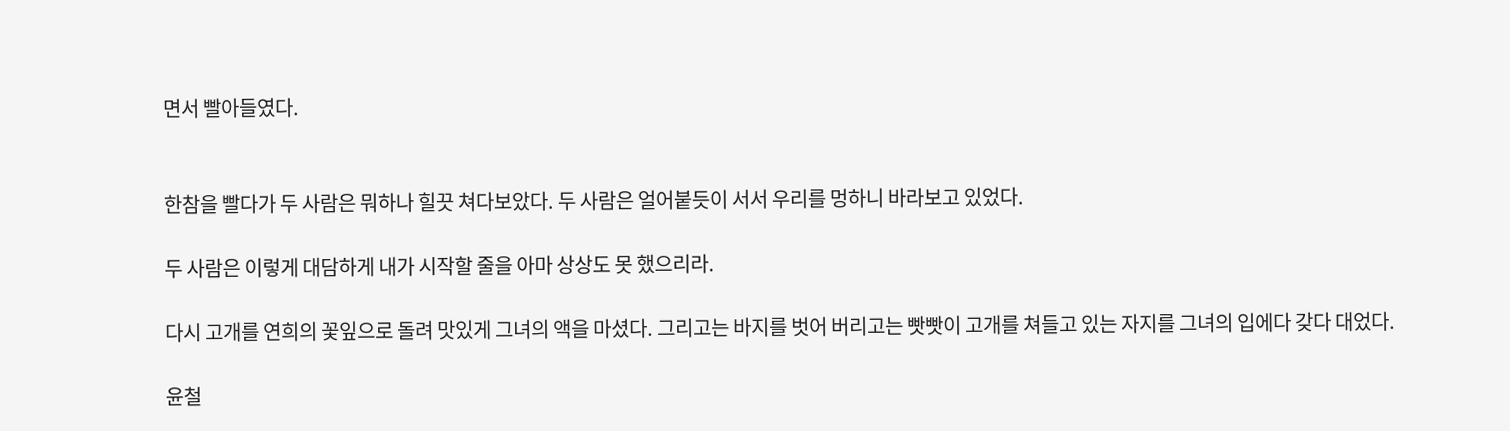면서 빨아들였다.


한참을 빨다가 두 사람은 뭐하나 힐끗 쳐다보았다. 두 사람은 얼어붙듯이 서서 우리를 멍하니 바라보고 있었다.

두 사람은 이렇게 대담하게 내가 시작할 줄을 아마 상상도 못 했으리라.

다시 고개를 연희의 꽃잎으로 돌려 맛있게 그녀의 액을 마셨다. 그리고는 바지를 벗어 버리고는 빳빳이 고개를 쳐들고 있는 자지를 그녀의 입에다 갖다 대었다.

윤철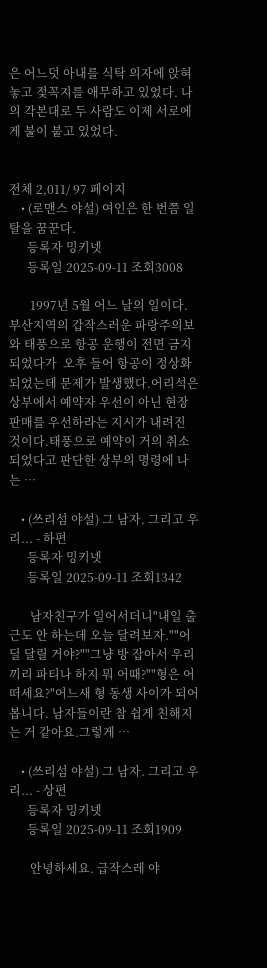은 어느덧 아내를 식탁 의자에 앉혀 놓고 젖꼭지를 애무하고 있었다. 나의 각본대로 두 사람도 이제 서로에게 불이 붙고 있었다.


전체 2,011/ 97 페이지
    • (로맨스 야설) 여인은 한 번쯤 일탈을 꿈꾼다.
      등록자 밍키넷
      등록일 2025-09-11 조회3008

       1997년 5월 어느 날의 일이다. 부산지역의 갑작스러운 파랑주의보와 태풍으로 항공 운행이 전면 금지되었다가  오후 들어 항공이 정상화되었는데 문제가 발생했다.어리석은 상부에서 예약자 우선이 아닌 현장 판매를 우선하라는 지시가 내려진 것이다.태풍으로 예약이 거의 취소되었다고 판단한 상부의 명령에 나는 …

    • (쓰리섬 야설) 그 남자. 그리고 우리... - 하편
      등록자 밍키넷
      등록일 2025-09-11 조회1342

       남자친구가 일어서더니"내일 출근도 안 하는데 오늘 달려보자.""어딜 달릴 거야?""그냥 방 잡아서 우리끼리 파티나 하지 뭐 어때?""형은 어떠세요?"어느새 형 동생 사이가 되어봅니다. 남자들이란 참 쉽게 친해지는 거 같아요.그렇게 …

    • (쓰리섬 야설) 그 남자. 그리고 우리... - 상편
      등록자 밍키넷
      등록일 2025-09-11 조회1909

       안녕하세요. 급작스레 야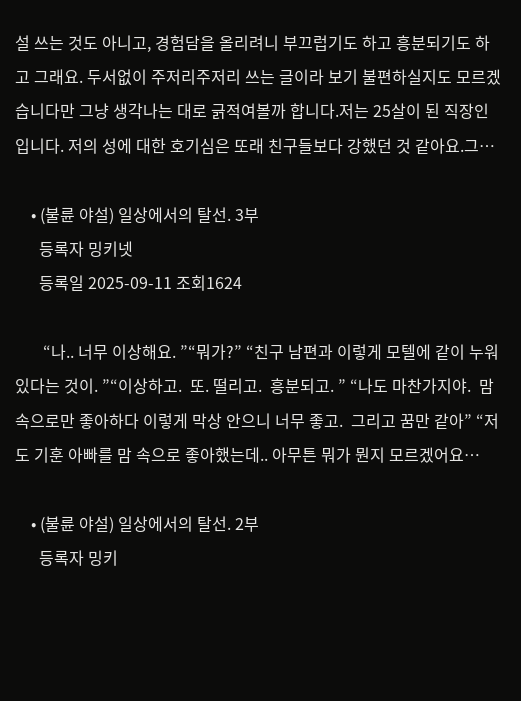설 쓰는 것도 아니고, 경험담을 올리려니 부끄럽기도 하고 흥분되기도 하고 그래요. 두서없이 주저리주저리 쓰는 글이라 보기 불편하실지도 모르겠습니다만 그냥 생각나는 대로 긁적여볼까 합니다.저는 25살이 된 직장인입니다. 저의 성에 대한 호기심은 또래 친구들보다 강했던 것 같아요.그…

    • (불륜 야설) 일상에서의 탈선. 3부
      등록자 밍키넷
      등록일 2025-09-11 조회1624

       “나.. 너무 이상해요. ”“뭐가?” “친구 남편과 이렇게 모텔에 같이 누워있다는 것이. ”“이상하고.  또. 떨리고.  흥분되고. ” “나도 마찬가지야.  맘속으로만 좋아하다 이렇게 막상 안으니 너무 좋고.  그리고 꿈만 같아” “저도 기훈 아빠를 맘 속으로 좋아했는데.. 아무튼 뭐가 뭔지 모르겠어요…

    • (불륜 야설) 일상에서의 탈선. 2부
      등록자 밍키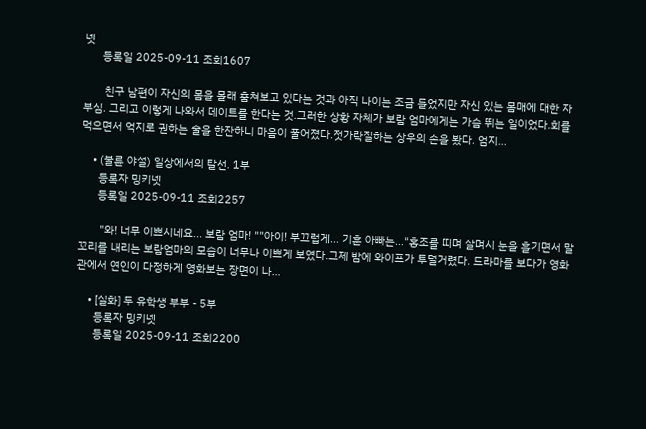넷
      등록일 2025-09-11 조회1607

       친구 남편이 자신의 몸을 몰래 훔쳐보고 있다는 것과 아직 나이는 조금 들었지만 자신 있는 몸매에 대한 자부심. 그리고 이렇게 나와서 데이트를 한다는 것.그러한 상황 자체가 보람 엄마에게는 가슴 뛰는 일이었다.회를 먹으면서 억지로 권하는 술을 한잔하니 마음이 풀어졌다.젓가락질하는 상우의 손을 봤다. 엄지…

    • (불륜 야설) 일상에서의 탈선. 1부
      등록자 밍키넷
      등록일 2025-09-11 조회2257

       "와! 너무 이쁘시네요... 보람 엄마! ""아이! 부끄럽게... 기훈 아빠는..."홍조를 띠며 살며시 눈을 흘기면서 말꼬리를 내리는 보람엄마의 모습이 너무나 이쁘게 보였다.그제 밤에 와이프가 투덜거렸다. 드라마를 보다가 영화관에서 연인이 다정하게 영화보는 장면이 나…

    • [실화] 두 유학생 부부 - 5부
      등록자 밍키넷
      등록일 2025-09-11 조회2200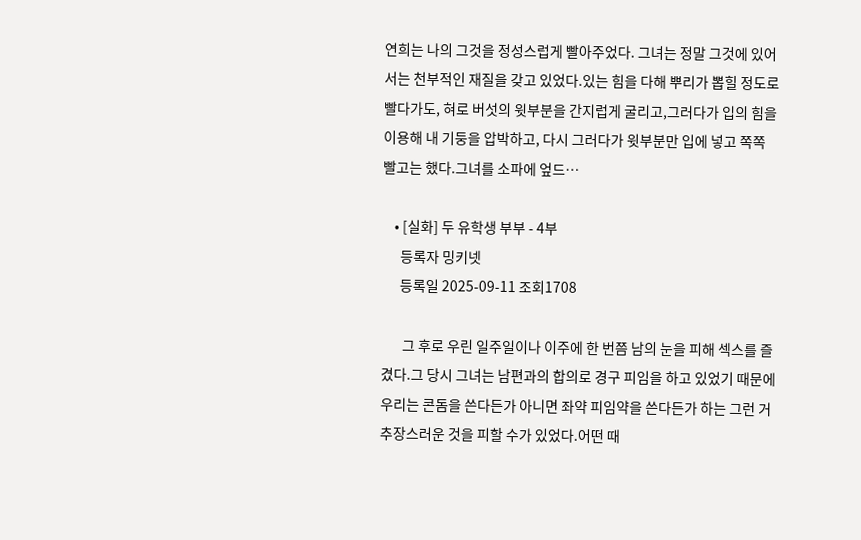연희는 나의 그것을 정성스럽게 빨아주었다. 그녀는 정말 그것에 있어서는 천부적인 재질을 갖고 있었다.있는 힘을 다해 뿌리가 뽑힐 정도로 빨다가도, 혀로 버섯의 윗부분을 간지럽게 굴리고,그러다가 입의 힘을 이용해 내 기둥을 압박하고, 다시 그러다가 윗부분만 입에 넣고 쪽쪽 빨고는 했다.그녀를 소파에 엎드…

    • [실화] 두 유학생 부부 - 4부
      등록자 밍키넷
      등록일 2025-09-11 조회1708

       그 후로 우린 일주일이나 이주에 한 번쯤 남의 눈을 피해 섹스를 즐겼다.그 당시 그녀는 남편과의 합의로 경구 피임을 하고 있었기 때문에 우리는 콘돔을 쓴다든가 아니면 좌약 피임약을 쓴다든가 하는 그런 거추장스러운 것을 피할 수가 있었다.어떤 때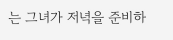는 그녀가 저녁을 준비하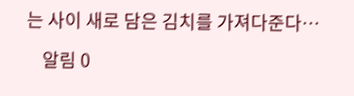는 사이 새로 담은 김치를 가져다준다…

    알림 0